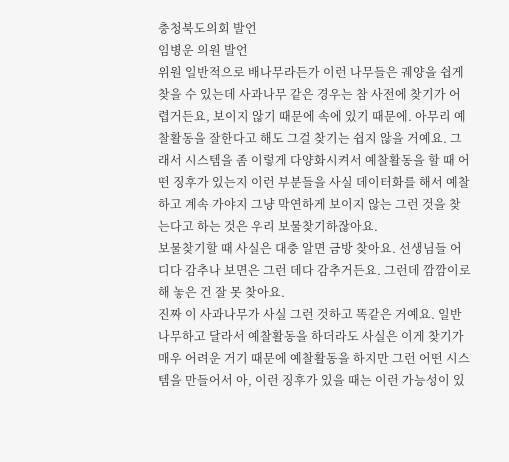충청북도의회 발언
임병운 의원 발언
위원 일반적으로 배나무라든가 이런 나무들은 궤양을 쉽게 찾을 수 있는데 사과나무 같은 경우는 참 사전에 찾기가 어렵거든요, 보이지 않기 때문에 속에 있기 때문에. 아무리 예찰활동을 잘한다고 해도 그걸 찾기는 쉽지 않을 거예요. 그래서 시스템을 좀 이렇게 다양화시켜서 예찰활동을 할 때 어떤 징후가 있는지 이런 부분들을 사실 데이터화를 해서 예찰하고 계속 가야지 그냥 막연하게 보이지 않는 그런 것을 찾는다고 하는 것은 우리 보물찾기하잖아요.
보물찾기할 때 사실은 대충 알면 금방 찾아요. 선생님들 어디다 감추나 보면은 그런 데다 감추거든요. 그런데 깜깜이로 해 놓은 건 잘 못 찾아요.
진짜 이 사과나무가 사실 그런 것하고 똑같은 거예요. 일반 나무하고 달라서 예찰활동을 하더라도 사실은 이게 찾기가 매우 어려운 거기 때문에 예찰활동을 하지만 그런 어떤 시스템을 만들어서 아, 이런 징후가 있을 때는 이런 가능성이 있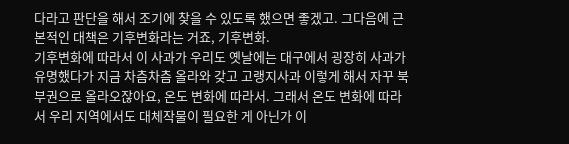다라고 판단을 해서 조기에 찾을 수 있도록 했으면 좋겠고. 그다음에 근본적인 대책은 기후변화라는 거죠, 기후변화.
기후변화에 따라서 이 사과가 우리도 옛날에는 대구에서 굉장히 사과가 유명했다가 지금 차츰차츰 올라와 갖고 고랭지사과 이렇게 해서 자꾸 북부권으로 올라오잖아요, 온도 변화에 따라서. 그래서 온도 변화에 따라서 우리 지역에서도 대체작물이 필요한 게 아닌가 이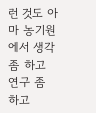런 것도 아마 농기원에서 생각 좀 하고 연구 좀 하고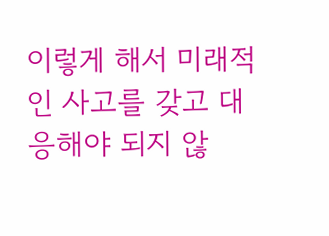이렇게 해서 미래적인 사고를 갖고 대응해야 되지 않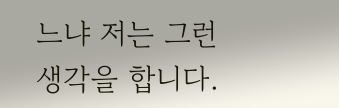느냐 저는 그런 생각을 합니다.